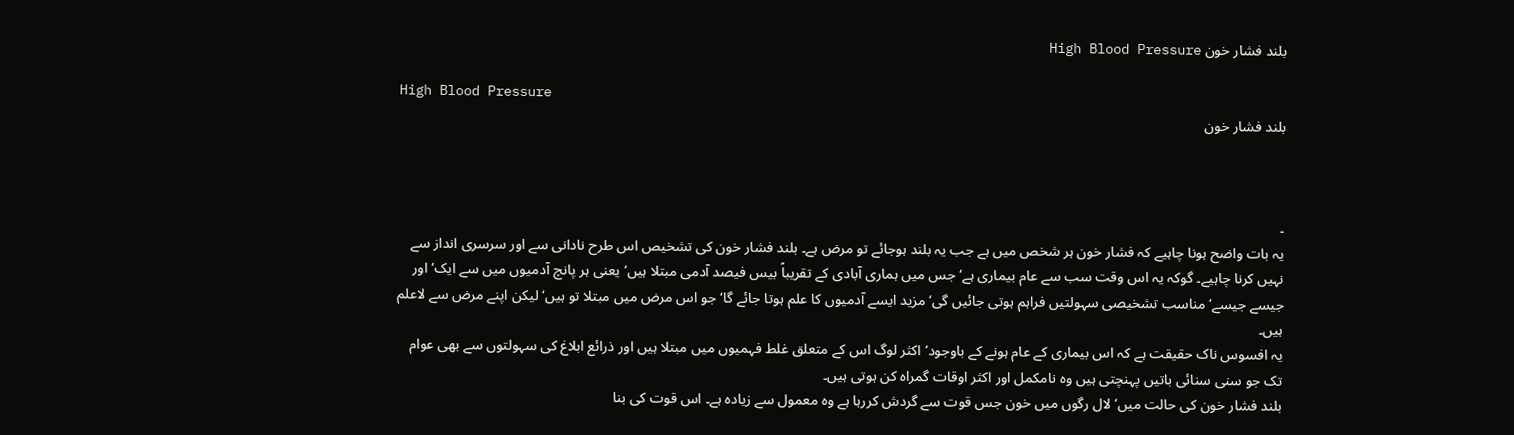بلند فشار خون High Blood Pressure

High Blood Pressure
بلند فشار خون



۔
یہ بات واضح ہونا چاہیے کہ فشار خون ہر شخص میں ہے جب یہ بلند ہوجائے تو مرض ہے۔ بلند فشار خون کی تشخیص اس طرح نادانی سے اور سرسری انداز سے نہیں کرنا چاہیے۔ گوکہ یہ اس وقت سب سے عام بیماری ہے‘ جس میں ہماری آبادی کے تقریباً بیس فیصد آدمی مبتلا ہیں‘ یعنی ہر پانچ آدمیوں میں سے ایک‘ اور جیسے جیسے‘ مناسب تشخیصی سہولتیں فراہم ہوتی جائیں گی‘ مزید ایسے آدمیوں کا علم ہوتا جائے گا‘ جو اس مرض میں مبتلا تو ہیں‘ لیکن اپنے مرض سے لاعلم ہیں۔
یہ افسوس ناک حقیقت ہے کہ اس بیماری کے عام ہونے کے باوجود‘ اکثر لوگ اس کے متعلق غلط فہمیوں میں مبتلا ہیں اور ذرائع ابلاغ کی سہولتوں سے بھی عوام تک جو سنی سنائی باتیں پہنچتی ہیں وہ نامکمل اور اکثر اوقات گمراہ کن ہوتی ہیں۔
بلند فشار خون کی حالت میں‘ لال رگوں میں خون جس قوت سے گردش کررہا ہے وہ معمول سے زیادہ ہے۔ اس قوت کی بنا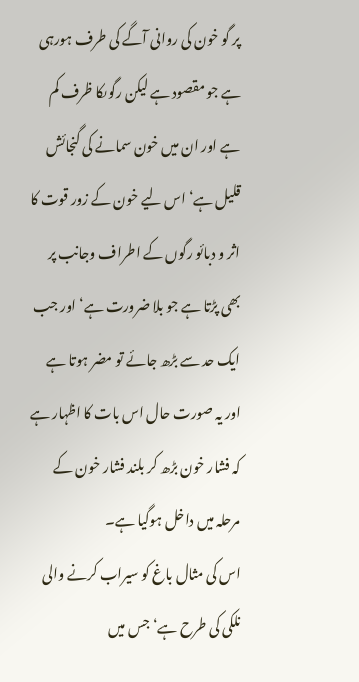پر گو خون کی روانی آگے کی طرف ہورہی ہے جو مقصود ہے لیکن رگوںکا ظرف کم ہے اور ان میں خون سمانے کی گنجائش قلیل ہے‘ اس لیے خون کے زور قوت کا اثر و دبائو رگوں کے اطراف وجانب پر بھی پڑتا ہے جو بلا ضرورت ہے‘ اور جب ایک حد سے بڑھ جائے تو مضر ہوتا ہے اور یہ صورت حال اس بات کا اظہار ہے کہ فشار خون بڑھ کر بلند فشار خون کے مرحلہ میں داخل ہوگیا ہے۔
اس کی مثال باغ کو سیراب کرنے والی نلکی کی طرح ہے‘ جس میں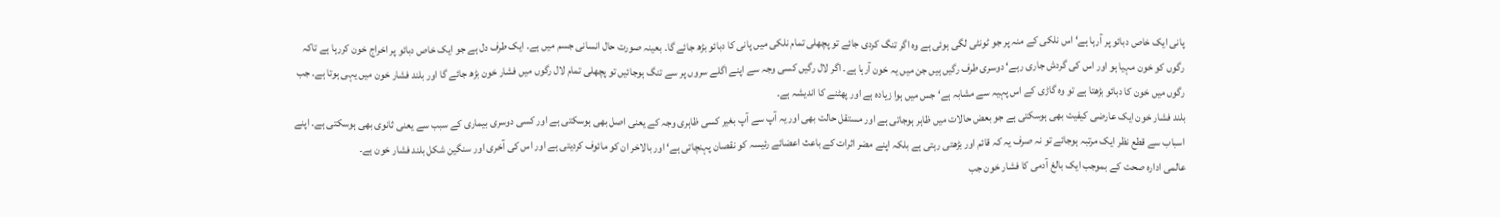پانی ایک خاص دبائو پر آرہا ہے‘ اس نلکی کے منہ پر جو ٹونٹی لگی ہوئی ہے وہ اگر تنگ کردی جائے تو پچھلی تمام نلکی میں پانی کا دبائو بڑھ جائے گا۔ بعینہ صورت حال انسانی جسم میں ہے۔ ایک طرف دل ہے جو ایک خاص دبائو پر اخراج خون کررہا ہے تاکہ رگوں کو خون مہیا ہو اور اس کی گردش جاری رہے‘ دوسری طرف رگیں ہیں جن میں یہ خون آرہا ہے۔ اگر لال رگیں کسی وجہ سے اپنے اگلے سروں پر سے تنگ ہوجائیں تو پچھلی تمام لال رگوں میں فشار خون بڑھ جائے گا اور بلند فشار خون میں یہی ہوتا ہے۔ جب رگوں میں خون کا دبائو بڑھتا ہے تو وہ گاڑی کے اس پہیہ سے مشابہ ہے‘ جس میں ہوا زیادہ ہے اور پھٹنے کا اندیشہ ہے۔
بلند فشار خون ایک عارضی کیفیت بھی ہوسکتی ہے جو بعض حالات میں ظاہر ہوجاتی ہے اور مستقل حالت بھی اور یہ آپ سے آپ بغیر کسی ظاہری وجہ کے یعنی اصل بھی ہوسکتی ہے اور کسی دوسری بیماری کے سبب سے یعنی ثانوی بھی ہوسکتی ہے۔ اپنے اسباب سے قطع نظر ایک مرتبہ ہوجائے تو نہ صرف یہ کہ قائم اور بڑھتی رہتی ہے بلکہ اپنے مضر اثرات کے باعث اعضائے رئیسہ کو نقصان پہنچاتی ہے‘ اور بالاخر ان کو مائوف کردیتی ہے اور اس کی آخری اور سنگین شکل بلند فشار خون ہے۔
عالمی ادارہ صحت کے بموجب ایک بالغ آدمی کا فشار خون جب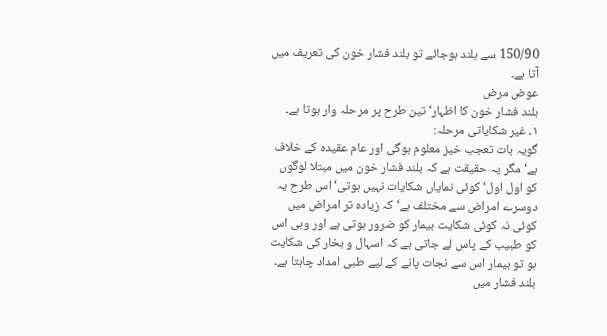150/90 سے بلند ہوجائے تو بلند فشار خون کی تعریف میں آتا ہے۔
عوض مرض
بلند فشار خون کا اظہار‘ تین طرح پر مرحلہ وار ہوتا ہے۔
١۔ غیر شکایاتی مرحلہ:
گویہ بات تعجب خیز معلوم ہوگی اور عام عقیدہ کے خلاف ہے‘ مگر یہ حقیقت ہے کہ بلند فشار خون میں مبتلا لوگوں کو اول اول‘ کوئی نمایاں شکایات نہیں ہوتی‘ اس طرح یہ دوسرے امراض سے مختلف ہے‘ کہ زیادہ تر امراض میں کوئی نہ کوئی شکایت بیمار کو ضرور ہوتی ہے اور وہی اس کو طبیب کے پاس لے جاتی ہے کہ اسہال و بخار کی شکایت ہو تو بیمار اس سے نجات پانے کے لیے طبی امداد چاہتا ہے۔ بلند فشار میں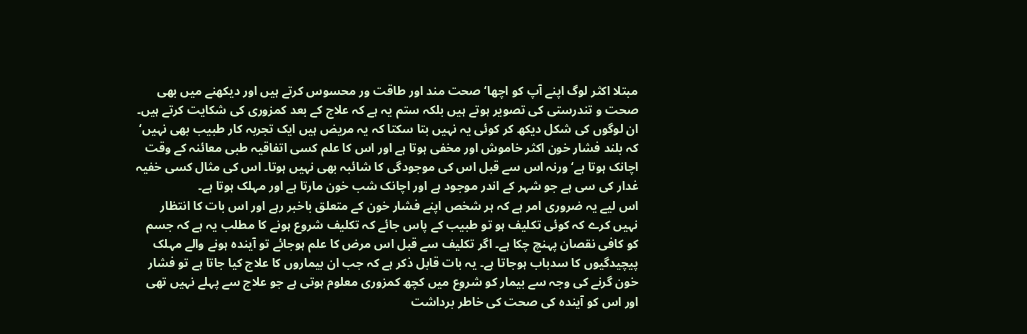مبتلا اکثر لوگ اپنے آپ کو اچھا‘ صحت مند اور طاقت ور محسوس کرتے ہیں اور دیکھنے میں بھی صحت و تندرستی کی تصویر ہوتے ہیں بلکہ ستم یہ ہے کہ علاج کے بعد کمزوری کی شکایت کرتے ہیں۔ ان لوگوں کی شکل دیکھ کر کوئی یہ نہیں بتا سکتا کہ یہ مریض ہیں ایک تجربہ کار طبیب بھی نہیں‘ کہ بلند فشار خون اکثر خاموش اور مخفی ہوتا ہے اور اس کا علم کسی اتفاقیہ طبی معائنہ کے وقت اچانک ہوتا ہے‘ ورنہ اس سے قبل اس کی موجودگی کا شائبہ بھی نہیں ہوتا۔ اس کی مثال کسی خفیہ غدار کی سی ہے جو شہر کے اندر موجود ہے اور اچانک شب خون مارتا ہے اور مہلک ہوتا ہے۔
اس لیے یہ ضروری امر ہے کہ ہر شخص اپنے فشار خون کے متعلق باخبر رہے اور اس بات کا انتظار نہیں کرے کہ کوئی تکلیف ہو تو طبیب کے پاس جائے کہ تکلیف شروع ہونے کا مطلب یہ ہے کہ جسم کو کافی نقصان پہنچ چکا ہے۔ اگر تکلیف سے قبل اس مرض کا علم ہوجائے تو آیندہ ہونے والے مہلک پیچیدگیوں کا سدباب ہوجاتا ہے۔ یہ بات قابل ذکر ہے کہ جب ان بیماروں کا علاج کیا جاتا ہے تو فشار خون گرنے کی وجہ سے بیمار کو شروع میں کچھ کمزوری معلوم ہوتی ہے جو علاج سے پہلے نہیں تھی اور اس کو آیندہ کی صحت کی خاطر برداشت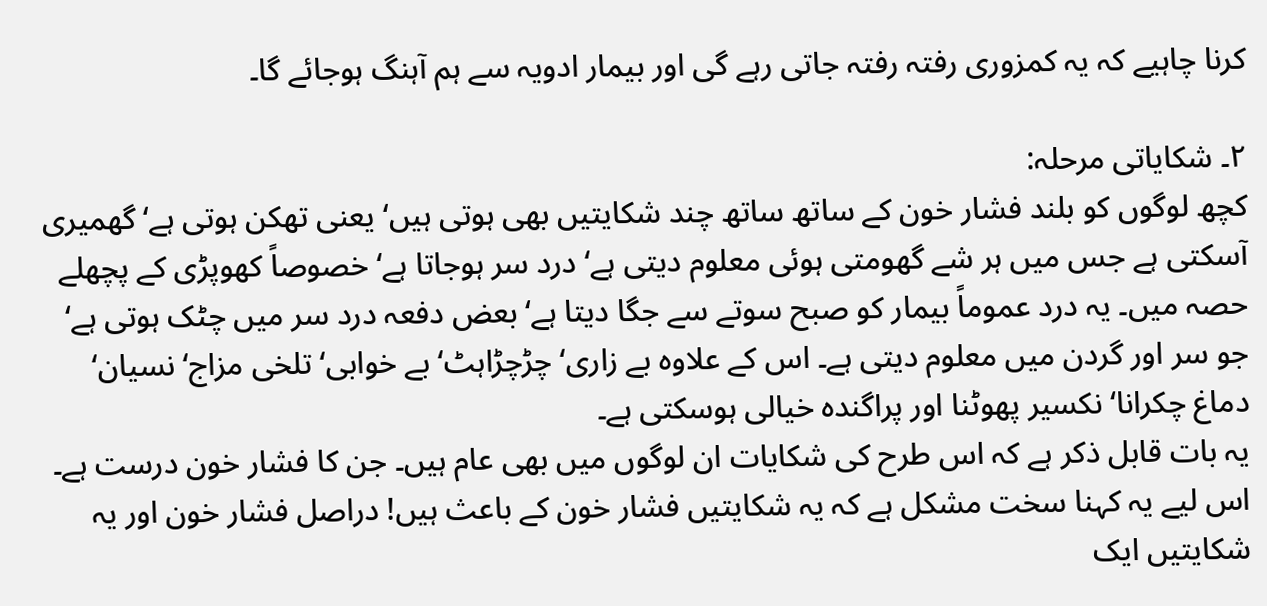کرنا چاہیے کہ یہ کمزوری رفتہ رفتہ جاتی رہے گی اور بیمار ادویہ سے ہم آہنگ ہوجائے گا۔

٢۔ شکایاتی مرحلہ:
کچھ لوگوں کو بلند فشار خون کے ساتھ ساتھ چند شکایتیں بھی ہوتی ہیں‘ یعنی تھکن ہوتی ہے‘ گھمیری آسکتی ہے جس میں ہر شے گھومتی ہوئی معلوم دیتی ہے‘ درد سر ہوجاتا ہے‘ خصوصاً کھوپڑی کے پچھلے حصہ میں۔ یہ درد عموماً بیمار کو صبح سوتے سے جگا دیتا ہے‘ بعض دفعہ درد سر میں چٹک ہوتی ہے‘ جو سر اور گردن میں معلوم دیتی ہے۔ اس کے علاوہ بے زاری‘ چڑچڑاہٹ‘ بے خوابی‘ تلخی مزاج‘ نسیان‘ دماغ چکرانا‘ نکسیر پھوٹنا اور پراگندہ خیالی ہوسکتی ہے۔
یہ بات قابل ذکر ہے کہ اس طرح کی شکایات ان لوگوں میں بھی عام ہیں۔ جن کا فشار خون درست ہے۔ اس لیے یہ کہنا سخت مشکل ہے کہ یہ شکایتیں فشار خون کے باعث ہیں! دراصل فشار خون اور یہ شکایتیں ایک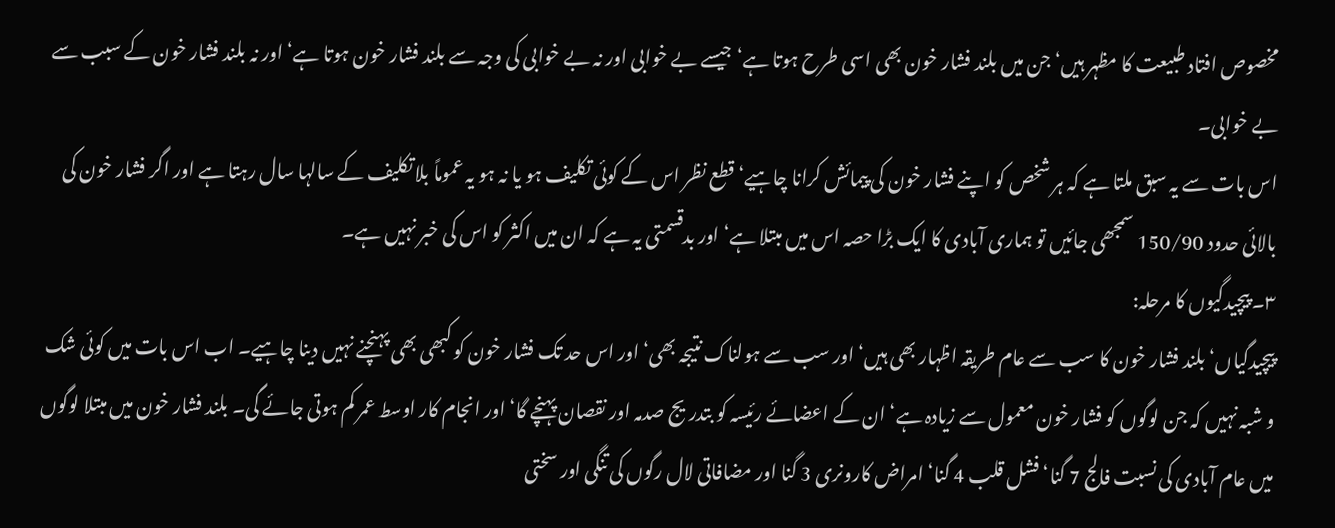مخصوص افتاد طبیعت کا مظہر ہیں‘ جن میں بلند فشار خون بھی اسی طرح ہوتا ہے‘ جیسے بے خوابی اور نہ بے خوابی کی وجہ سے بلند فشار خون ہوتا ہے‘ اور نہ بلند فشار خون کے سبب سے بے خوابی۔
اس بات سے یہ سبق ملتا ہے کہ ہر شخص کو اپنے فشار خون کی پیمائش کرانا چاہیے‘ قطع نظر اس کے کوئی تکلیف ہو یا نہ ہو یہ عموماً بلا تکلیف کے سالہا سال رہتا ہے اور اگر فشار خون کی بالائی حدود 150/90 سمجھی جائیں تو ہماری آبادی کا ایک بڑا حصہ اس میں مبتلا ہے‘ اور بدقسمتی یہ ہے کہ ان میں اکثر کو اس کی خبر نہیں ہے۔
٣۔ پیچیدگیوں کا مرحلہ:
پیچیدگیاں‘ بلند فشار خون کا سب سے عام طریقہ اظہار بھی ہیں‘ اور سب سے ہولناک نتیجہ بھی‘ اور اس حد تک فشار خون کو کبھی بھی پہنچنے نہیں دینا چاہیے۔ اب اس بات میں کوئی شک و شبہ نہیں کہ جن لوگوں کو فشار خون معمول سے زیادہ ہے‘ ان کے اعضائے رئیسہ کو بتدریج صدمہ اور نقصان پہنچے گا‘ اور انجام کار اوسط عمر کم ہوتی جائے گی۔ بلند فشار خون میں مبتلا لوگوں میں عام آبادی کی نسبت فالج 7 گنا‘ فشل قلب 4 گنا‘ امراض کارونری 3 گنا اور مضافاتی لال رگوں کی تنگی اور سختی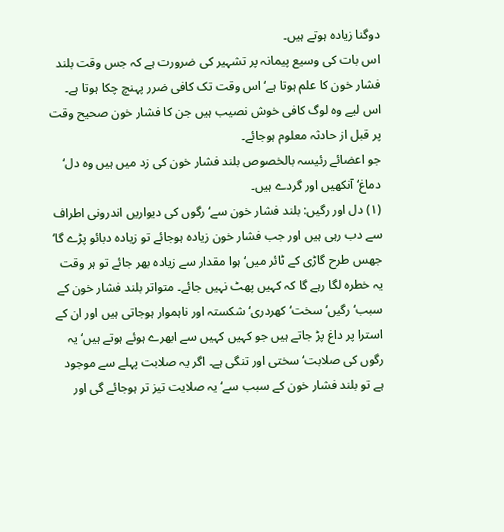دوگنا زیادہ ہوتے ہیں۔
اس بات کی وسیع پیمانہ پر تشہیر کی ضرورت ہے کہ جس وقت بلند فشار خون کا علم ہوتا ہے‘ اس وقت تک کافی ضرر پہنچ چکا ہوتا ہے۔ اس لیے وہ لوگ کافی خوش نصیب ہیں جن کا فشار خون صحیح وقت پر قبل از حادثہ معلوم ہوجائے۔
جو اعضائے رئیسہ بالخصوص بلند فشار خون کی زد میں ہیں وہ دل‘ دماغ‘ آنکھیں اور گردے ہیں۔
(١) دل اور رگیں: بلند فشار خون سے‘ رگوں کی دیواریں اندرونی اطراف سے دب رہی ہیں اور جب فشار خون زیادہ ہوجائے تو زیادہ دبائو پڑے گا‘ جھس طرح گاڑی کے ٹائر میں‘ ہوا مقدار سے زیادہ بھر جائے تو ہر وقت یہ خطرہ لگا رہے گا کہ کہیں پھٹ نہیں جائے۔ متواتر بلند فشار خون کے سبب‘ رگیں‘ سخت‘ کھردری‘ شکستہ اور ناہموار ہوجاتی ہیں اور ان کے استرا پر داغ پڑ جاتے ہیں جو کہیں کہیں سے ابھرے ہوئے ہوتے ہیں‘ یہ رگوں کی صلابت‘ سختی اور تنگی ہے۔ اگر یہ صلابت پہلے سے موجود ہے تو بلند فشار خون کے سبب سے‘ یہ صلایت تیز تر ہوجائے گی اور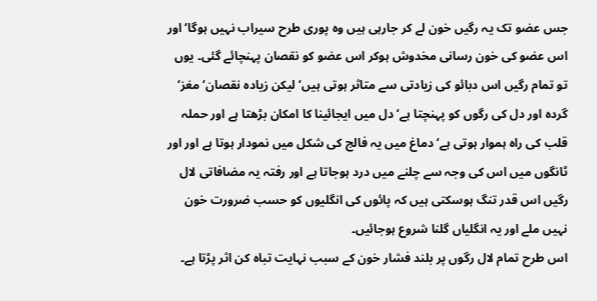جس عضو تک یہ رگیں خون لے کر جارہی ہیں وہ پوری طرح سیراب نہیں ہوگا‘ اور اس عضو کی خون رسانی مخدوش ہوکر اس عضو کو نقصان پہنچائے گئی۔ یوں تو تمام رگیں اس دبائو کی زیادتی سے متاثر ہوتی ہیں‘ لیکن زیادہ نقصان‘ مغز‘ گردہ اور دل کی رگوں کو پہنچتا ہے‘ دل میں ایجائینا کا امکان بڑھتا ہے اور حملہ قلب کی راہ ہموار ہوتی ہے‘ دماغ میں یہ فالج کی شکل میں نمودار ہوتا ہے اور اور ٹانگوں میں اس کی وجہ سے چلنے میں درد ہوجاتا ہے اور رفتہ یہ مضافاتی لال رگیں اس قدر تنگ ہوسکتی ہیں کہ پائوں کی انگلیوں کو حسب ضرورت خون نہیں ملے اور یہ انگلیاں گلنا شروع ہوجائیں۔
اس طرح تمام لال رگوں پر بلند فشار خون کے سبب نہایت تباہ کن اثر پڑتا ہے۔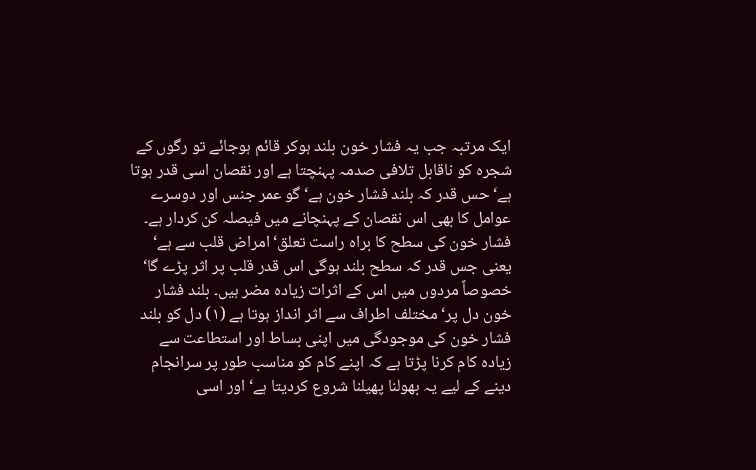ایک مرتبہ جب یہ فشار خون بلند ہوکر قائم ہوجائے تو رگوں کے شجرہ کو ناقابل تلافی صدمہ پہنچتا ہے اور نقصان اسی قدر ہوتا ہے‘ حس قدر کہ بلند فشار خون ہے‘ گو عمر جنس اور دوسرے عوامل کا بھی اس نقصان کے پہنچانے میں فیصلہ کن کردار ہے۔
فشار خون کی سطح کا براہ راست تعلق‘ امراض قلب سے ہے‘ یعنی جس قدر کہ سطح بلند ہوگی اس قدر قلب پر اثر پڑے گا‘ خصوصاً مردوں میں اس کے اثرات زیادہ مضر ہیں۔ بلند فشار خون دل پر‘ مختلف اطراف سے اثر انداز ہوتا ہے (١) دل کو بلند فشار خون کی موجودگی میں اپنی بساط اور استطاعت سے زیادہ کام کرنا پڑتا ہے کہ اپنے کام کو مناسب طور پر سرانجام دینے کے لیے یہ بھولنا پھیلنا شروع کردیتا ہے‘ اور اسی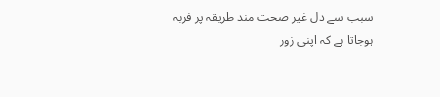سبب سے دل غیر صحت مند طریقہ پر فربہ ہوجاتا ہے کہ اپنی زور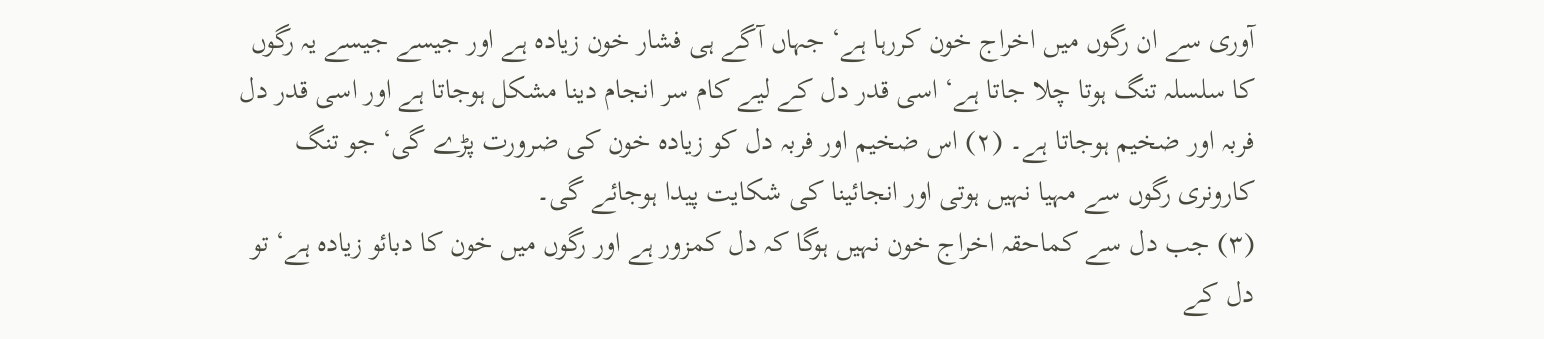آوری سے ان رگوں میں اخراج خون کررہا ہے‘ جہاں آگے ہی فشار خون زیادہ ہے اور جیسے جیسے یہ رگوں کا سلسلہ تنگ ہوتا چلا جاتا ہے‘ اسی قدر دل کے لیے کام سر انجام دینا مشکل ہوجاتا ہے اور اسی قدر دل فربہ اور ضخیم ہوجاتا ہے۔ (٢) اس ضخیم اور فربہ دل کو زیادہ خون کی ضرورت پڑے گی‘ جو تنگ کارونری رگوں سے مہیا نہیں ہوتی اور انجائینا کی شکایت پیدا ہوجائے گی۔
(٣) جب دل سے کماحقہ اخراج خون نہیں ہوگا کہ دل کمزور ہے اور رگوں میں خون کا دبائو زیادہ ہے‘ تو دل کے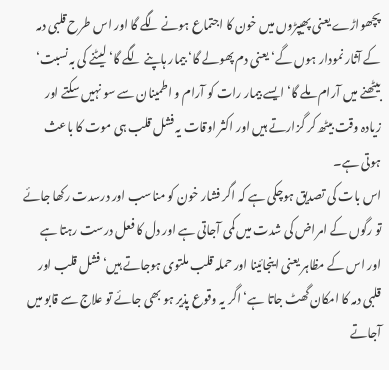پچھواڑے یعنی پھیپڑوں میں خون کا اجتماع ہونے لگے گا اور اس طرح قلبی دمہ کے آثار نمودار ہوں گے‘ یعنی دم پھولے گا‘ بیمار ہاپنے لگے گا‘ لیٹنے کی بہ نسبت‘ بیٹھنے میں آرام ملے گا‘ ایسے بیمار رات کو آرام و اطمینان سے سو نہیں سکتے اور زیادہ وقت بیٹھ کر گزارتے ہیں اور اکثر اوقات یہ فشل قلب ہی موت کا باعث ہوتی ہے۔
اس بات کی تصدیق ہوچکی ہے کہ اگر فشار خون کو مناسب اور درسدت رکھا جائے تو رگوں کے امراض کی شدت میں کمی آجاتی ہے اور دل کا فعل درست رہتا ہے اور اس کے مظاہر یعنی اینجائینا اور حملہ قلب ملتوی ہوجاتے ہیں‘ فشل قلب اور قلبی دمہ کا امکان گھٹ جاتا ہے‘ اگر یہ وقوع پذیر ہو بھی جائے تو علاج سے قابو میں آجاتے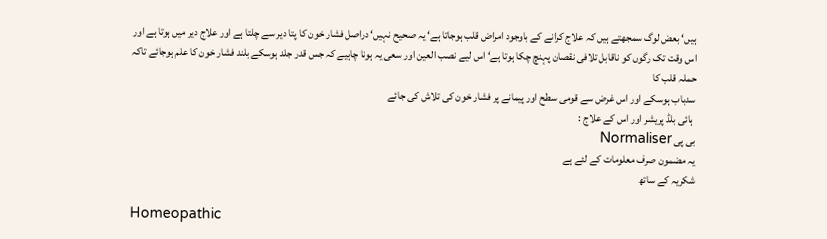ہیں‘ بعض لوگ سمجھتے ہیں کہ علاج کرانے کے باوجود امراض قلب ہوجاتا ہے‘ یہ صحیح نہیں‘ دراصل فشار خون کا پتا دیر سے چلتا ہے اور علاج دیر میں ہوتا ہے اور اس وقت تک رگوں کو ناقابل تلافی نقصان پہنچ چکا ہوتا ہے‘ اس لیے نصب العین اور سعی یہ ہونا چاہیے کہ جس قدر جلد ہوسکے بلند فشار خون کا علم ہوجائے تاکہ حملہ قلب کا
سدباب ہوسکے اور اس غرض سے قومی سطح اور پیمانے پر فشار خون کی تلاش کی جائے
 ہائی بلڈ پریشر اور اس کے علاج :
بی پی Normaliser
یہ مضمون صرف معلومات کے لئے ہے
شکریہ کے ساتھ

Homeopathic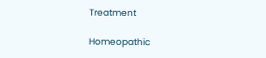Treatment

Homeopathic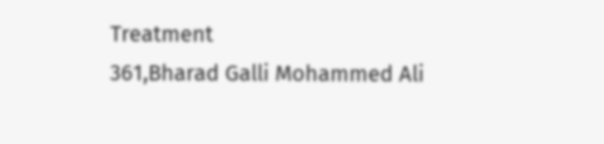Treatment
361,Bharad Galli Mohammed Ali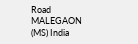Road MALEGAON (MS) India